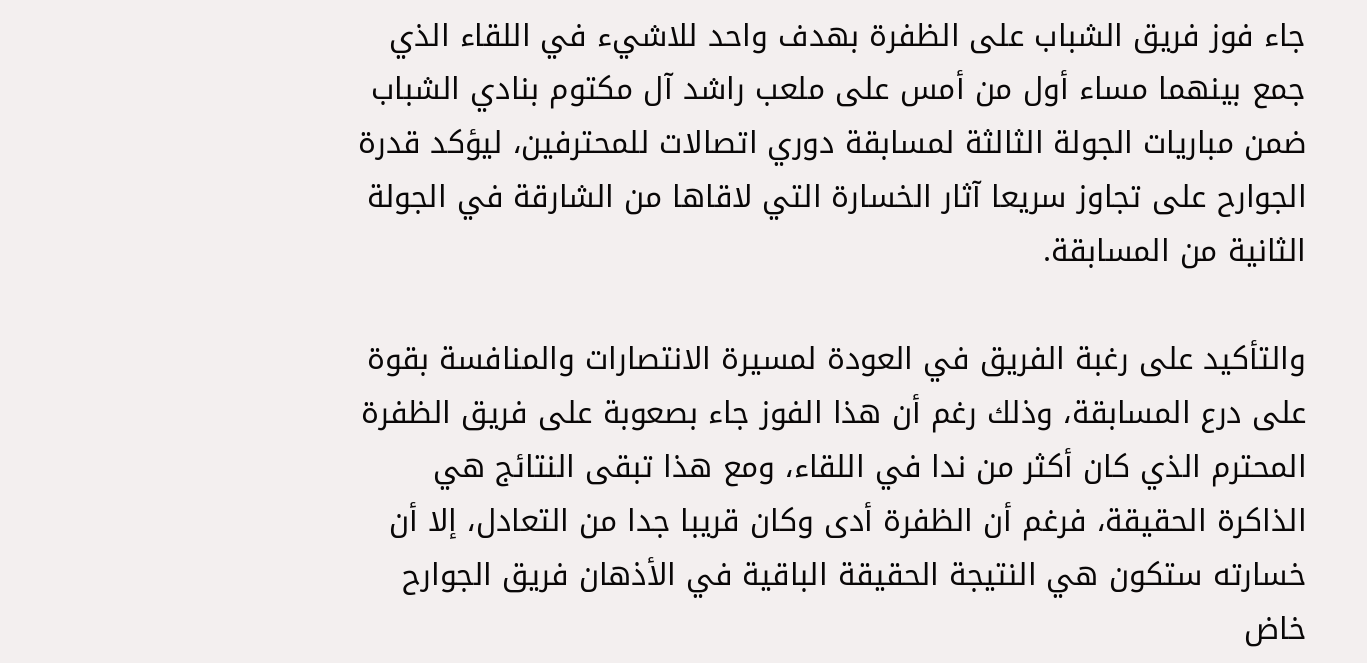جاء فوز فريق الشباب على الظفرة بهدف واحد للاشيء في اللقاء الذي جمع بينهما مساء أول من أمس على ملعب راشد آل مكتوم بنادي الشباب ضمن مباريات الجولة الثالثة لمسابقة دوري اتصالات للمحترفين، ليؤكد قدرة الجوارح على تجاوز سريعا آثار الخسارة التي لاقاها من الشارقة في الجولة الثانية من المسابقة.

والتأكيد على رغبة الفريق في العودة لمسيرة الانتصارات والمنافسة بقوة على درع المسابقة، وذلك رغم أن هذا الفوز جاء بصعوبة على فريق الظفرة المحترم الذي كان أكثر من ندا في اللقاء، ومع هذا تبقى النتائج هي الذاكرة الحقيقة، فرغم أن الظفرة أدى وكان قريبا جدا من التعادل، إلا أن خسارته ستكون هي النتيجة الحقيقة الباقية في الأذهان فريق الجوارح خاض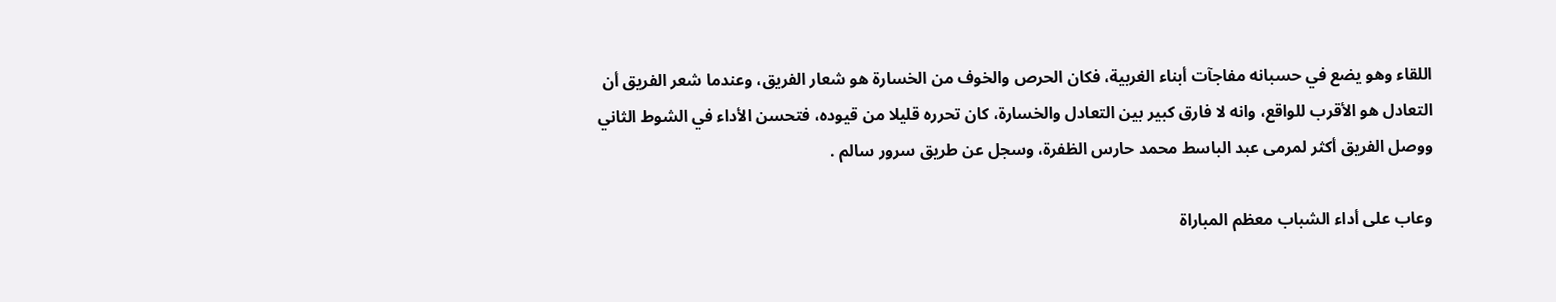اللقاء وهو يضع في حسبانه مفاجآت أبناء الغربية، فكان الحرص والخوف من الخسارة هو شعار الفريق، وعندما شعر الفريق أن التعادل هو الأقرب للواقع، وانه لا فارق كبير بين التعادل والخسارة، كان تحرره قليلا من قيوده، فتحسن الأداء في الشوط الثاني ووصل الفريق أكثر لمرمى عبد الباسط محمد حارس الظفرة، وسجل عن طريق سرور سالم .

وعاب على أداء الشباب معظم المباراة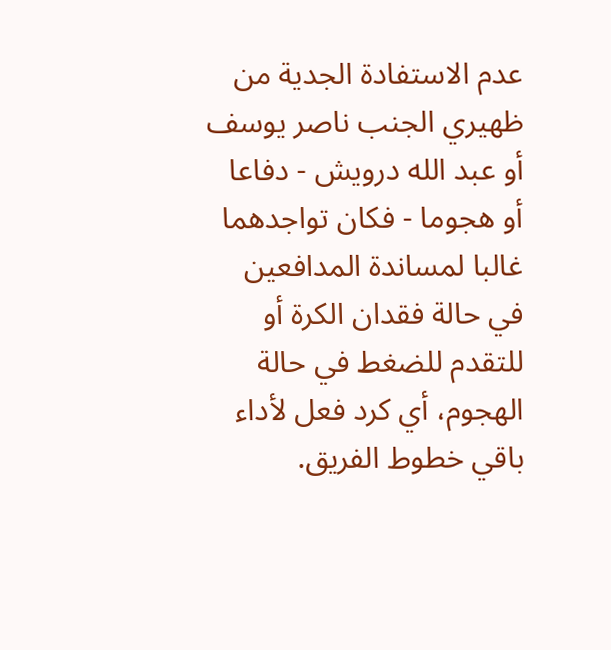عدم الاستفادة الجدية من ظهيري الجنب ناصر يوسف أو عبد الله درويش - دفاعا أو هجوما - فكان تواجدهما غالبا لمساندة المدافعين في حالة فقدان الكرة أو للتقدم للضغط في حالة الهجوم، أي كرد فعل لأداء باقي خطوط الفريق.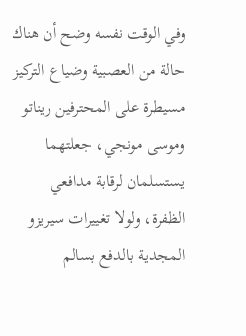وفي الوقت نفسه وضح أن هناك حالة من العصبية وضياع التركيز مسيطرة على المحترفين ريناتو وموسى مونجي، جعلتهما يستسلمان لرقابة مدافعي الظفرة، ولولا تغييرات سيريزو المجدية بالدفع بسالم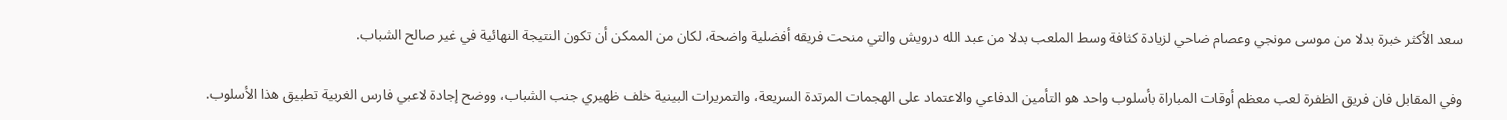سعد الأكثر خبرة بدلا من موسى مونجي وعصام ضاحي لزيادة كثافة وسط الملعب بدلا من عبد الله درويش والتي منحت فريقه أفضلية واضحة، لكان من الممكن أن تكون النتيجة النهائية في غير صالح الشباب.

وفي المقابل فان فريق الظفرة لعب معظم أوقات المباراة بأسلوب واحد هو التأمين الدفاعي والاعتماد على الهجمات المرتدة السريعة، والتمريرات البينية خلف ظهيري جنب الشباب، ووضح إجادة لاعبي فارس الغربية تطبيق هذا الأسلوب.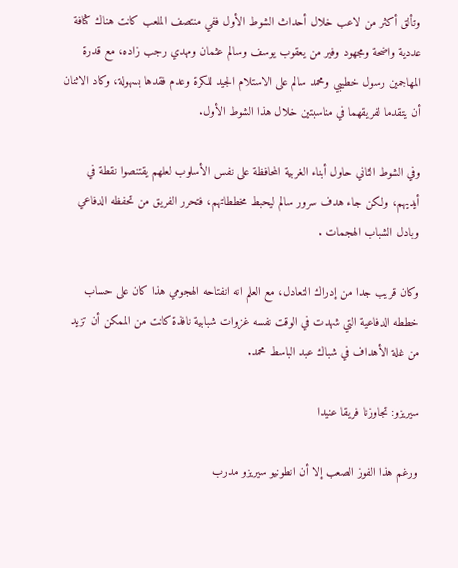وتألق أكثر من لاعب خلال أحداث الشوط الأول ففي منتصف الملعب كانت هناك كثافة عددية واضحة ومجهود وفير من يعقوب يوسف وسالم عثمان ومهدي رجب زاده، مع قدرة المهاجمين رسول خطيبي ومحمد سالم على الاستلام الجيد للكرة وعدم فقدها بسهولة، وكاد الاثنان أن يتقدما لفريقهما في مناسبتين خلال هذا الشوط الأول.

وفي الشوط الثاني حاول أبناء الغربية المحافظة على نفس الأسلوب لعلهم يقتنصوا نقطة في أيديهم، ولكن جاء هدف سرور سالم ليحبط مخططاتهم، فتحرر الفريق من تحفظه الدفاعي وبادل الشباب الهجمات .

وكان قريب جدا من إدراك التعادل، مع العلم انه انفتاحه الهجومي هذا كان على حساب خططه الدفاعية التي شهدت في الوقت نفسه غزوات شبابية نافذة كانت من الممكن أن تزيد من غلة الأهداف في شباك عبد الباسط محمد.

سيريزو: تجاوزنا فريقا عنيدا

ورغم هذا الفوز الصعب إلا أن انطونيو سيريزو مدرب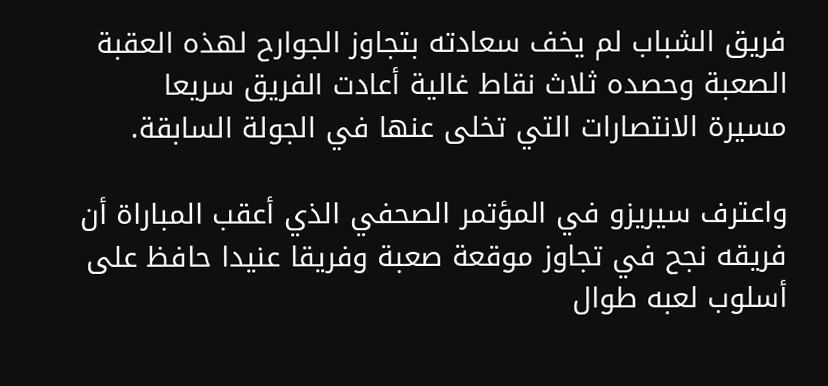فريق الشباب لم يخف سعادته بتجاوز الجوارح لهذه العقبة الصعبة وحصده ثلاث نقاط غالية أعادت الفريق سريعا مسيرة الانتصارات التي تخلى عنها في الجولة السابقة.

واعترف سيريزو في المؤتمر الصحفي الذي أعقب المباراة أن فريقه نجح في تجاوز موقعة صعبة وفريقا عنيدا حافظ على أسلوب لعبه طوال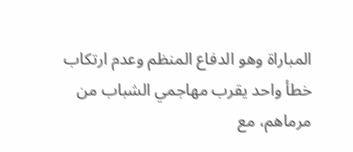المباراة وهو الدفاع المنظم وعدم ارتكاب خطأ واحد يقرب مهاجمي الشباب من مرماهم، مع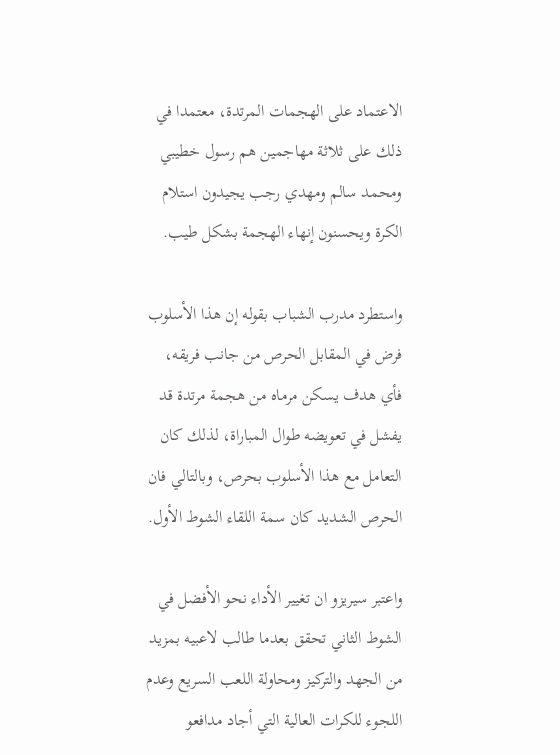الاعتماد على الهجمات المرتدة، معتمدا في ذلك على ثلاثة مهاجمين هم رسول خطيبي ومحمد سالم ومهدي رجب يجيدون استلام الكرة ويحسنون إنهاء الهجمة بشكل طيب.

واستطرد مدرب الشباب بقوله إن هذا الأسلوب فرض في المقابل الحرص من جانب فريقه، فأي هدف يسكن مرماه من هجمة مرتدة قد يفشل في تعويضه طوال المباراة، لذلك كان التعامل مع هذا الأسلوب بحرص، وبالتالي فان الحرص الشديد كان سمة اللقاء الشوط الأول.

واعتبر سيريزو ان تغيير الأداء نحو الأفضل في الشوط الثاني تحقق بعدما طالب لاعبيه بمزيد من الجهد والتركيز ومحاولة اللعب السريع وعدم اللجوء للكرات العالية التي أجاد مدافعو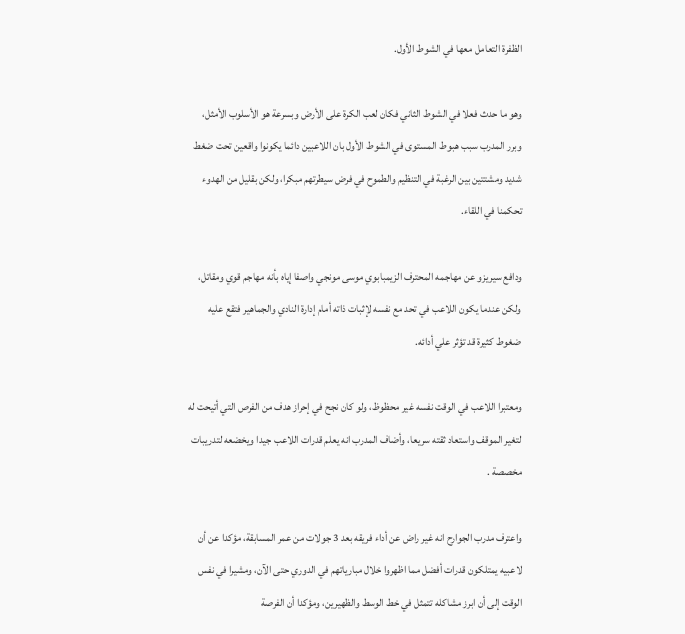الظفرة التعامل معها في الشوط الأول.

وهو ما حدث فعلا في الشوط الثاني فكان لعب الكرة على الأرض وبسرعة هو الأسلوب الأمثل، وبرر المدرب سبب هبوط المستوى في الشوط الأول بان اللاعبين دائما يكونوا واقعين تحت ضغط شديد ومشتتين بين الرغبة في التنظيم والطموح في فرض سيطرتهم مبكرا، ولكن بقليل من الهدوء تحكمنا في اللقاء.

ودافع سيريزو عن مهاجمه المحترف الزيمبابوي موسى مونجي واصفا إياه بأنه مهاجم قوي ومقاتل، ولكن عندما يكون اللاعب في تحد مع نفسه لإثبات ذاته أمام إدارة النادي والجماهير فتقع عليه ضغوط كثيرة قد تؤثر علي أدائه.

ومعتبرا اللاعب في الوقت نفسه غير محظوظ، ولو كان نجح في إحراز هدف من الفرص التي أتيحت له لتغير الموقف واستعاد ثقته سريعا، وأضاف المدرب انه يعلم قدرات اللاعب جيدا ويخضعه لتدريبات مخصصة .

واعترف مدرب الجوارح انه غير راض عن أداء فريقه بعد 3 جولات من عمر المسابقة، مؤكدا عن أن لاعبيه يمتلكون قدرات أفضل مما اظهروا خلال مبارياتهم في الدوري حتى الآن، ومشيرا في نفس الوقت إلى أن ابرز مشاكله تتمثل في خط الوسط والظهيرين، ومؤكدا أن الفرصة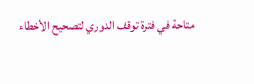متاحة في فترة توقف الدوري لتصحيح الأخطاء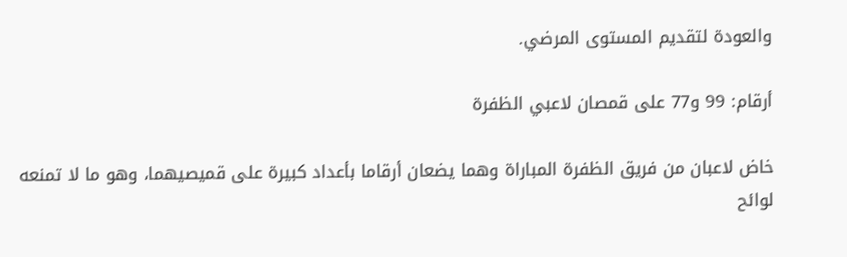والعودة لتقديم المستوى المرضي.

أرقام: 99 و77 على قمصان لاعبي الظفرة

خاض لاعبان من فريق الظفرة المباراة وهما يضعان أرقاما بأعداد كبيرة على قميصيهما، وهو ما لا تمنعه لوائح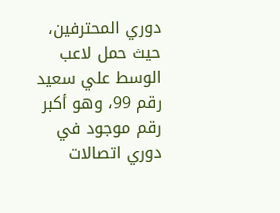دوري المحترفين، حيث حمل لاعب الوسط علي سعيد رقم 99، وهو أكبر رقم موجود في دوري اتصالات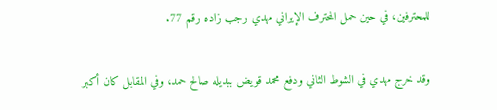للمحترفين، في حين حمل المحترف الإيراني مهدي رجب زاده رقم 77.

وقد خرج مهدي في الشوط الثاني ودفع محمد قويض ببديله صالح حمد، وفي المقابل كان أكبر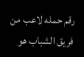رقم حمله لاعب من فريق الشباب هو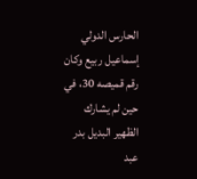الحارس الدولي إسماعيل ربيع وكان رقم قميصه 30، في حين لم يشارك الظهير البديل بدر عبد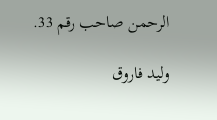الرحمن صاحب رقم 33.

وليد فاروق